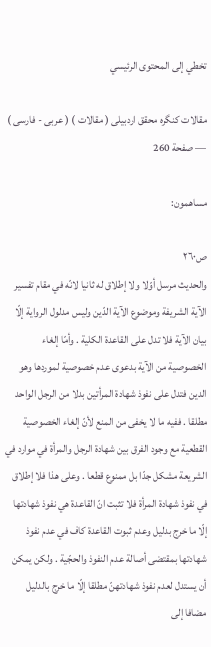تخطي إلى المحتوى الرئيسي

مقالات كنگره محقق اردبيلى ( مقالات ) ( عربى - فارسى ) — صفحة 260

مساهمون:

ص٢٦٠
والحديث مرسل أوّلا ولا إطلاق له ثانيا لانّه في مقام تفسير الآية الشريفة وموضوع الآية الدّين وليس مدلول الرواية إلّا بيان الآية فلا تدل على القاعدة الكلية . وأمّا إلغاء الخصوصية من الآية بدعوى عدم خصوصية لموردها وهو الدين فتدل على نفوذ شهادة المرأتين بدلا من الرجل الواحد مطلقا . ففيه ما لا يخفى من المنع لأنّ إلغاء الخصوصية القطعية مع وجود الفرق بين شهادة الرجل والمرأة في موارد في الشريعة مشكل جدّا بل ممنوع قطعا . وعلى هذا فلا إطلاق في نفوذ شهادة المرأة فلا تثبت انّ القاعدة هي نفوذ شهادتها إلّا ما خرج بدليل وعدم ثبوت القاعدة كاف في عدم نفوذ شهادتها بمقتضى أصالة عدم النفوذ والحجّية . ولكن يمكن أن يستدل لعدم نفوذ شهادتهنّ مطلقا إلّا ما خرج بالدليل مضافا إلى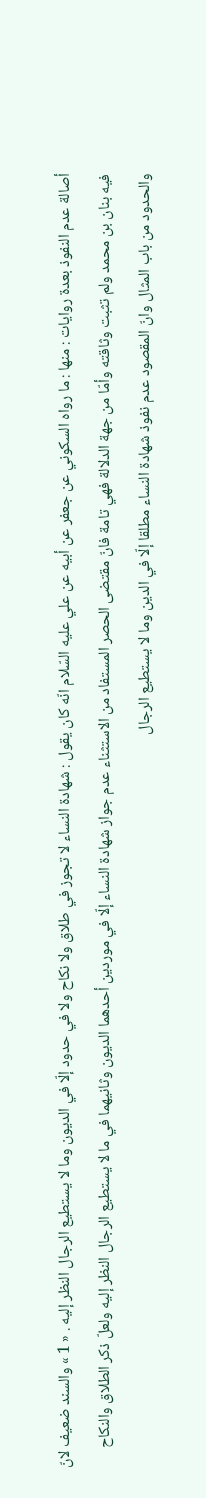أصالة عدم النفوذ بعدة روايات : منها : ما رواه السكوني عن جعفر عن أبيه عن علي عليه السّلام انّه كان يقول : شهادة النساء لا تجوز في طلاق ولا نكاح ولا في حدود إلّا في الديون وما لا يستطيع الرجال النظر إليه . « 1 » والسند ضعيف لانّ فيه بنان بن محمد ولم تثبت وثاقته وأمّا من جهة الدلالة فهي تامة فانّ مقتضى الحصر المستفاد من الاستثناء عدم جواز شهادة النساء إلّا في موردين أحدهما الديون وثانيهما في ما لا يستطيع الرجال النظر إليه ولعلّ ذكر الطلاق والنكاح والحدود من باب المثال وانّ المقصود عدم نفوذ شهادة النساء مطلقا إلّا في الدين وما لا يستطيع الرجال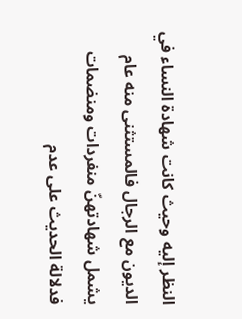النظر إليه وحيث كانت شهادة النساء في الديون مع الرجال فالمستثنى منه عام يشمل شهادتهنّ منفردات ومنضمات فدلالة الحديث على عدم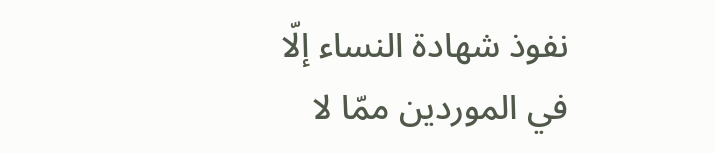نفوذ شهادة النساء إلّا في الموردين ممّا لا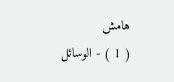هامش
( 1 ) - الوسائل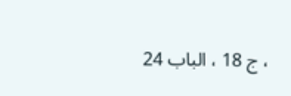، ج 18 ، الباب 24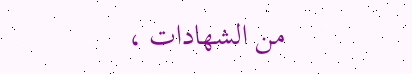من الشهادات ،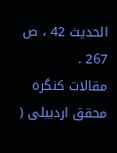الحديث 42 ، ص 267 .
مقالات كنگره محقق اردبيلى (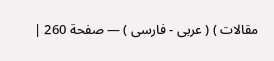مقالات ) ( عربى - فارسى ) — صفحة 260 |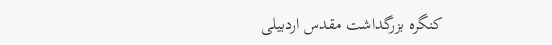كنگره بزرگداشت مقدس اردبيلى